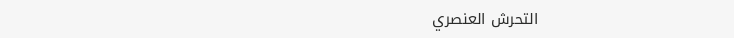التحرش العنصري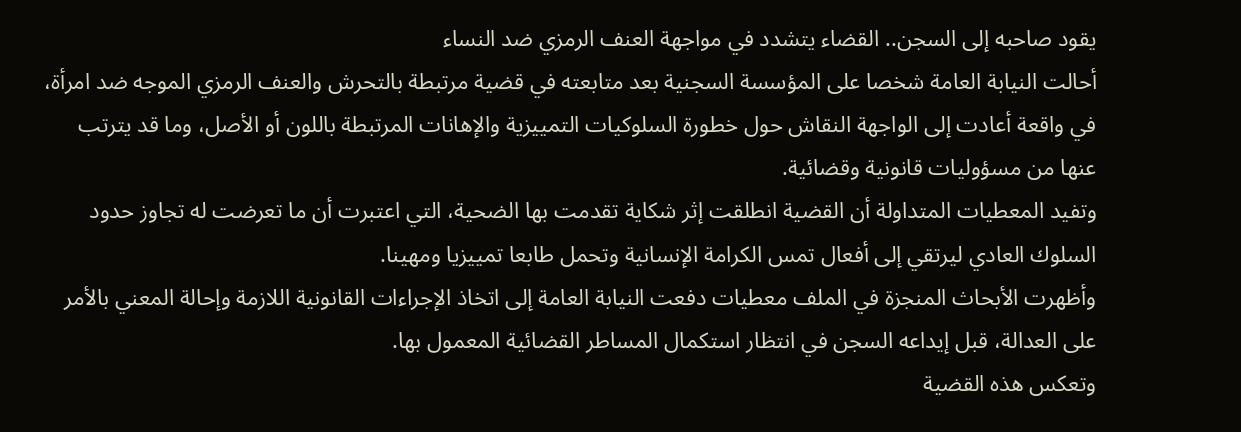يقود صاحبه إلى السجن.. القضاء يتشدد في مواجهة العنف الرمزي ضد النساء
أحالت النيابة العامة شخصا على المؤسسة السجنية بعد متابعته في قضية مرتبطة بالتحرش والعنف الرمزي الموجه ضد امرأة، في واقعة أعادت إلى الواجهة النقاش حول خطورة السلوكيات التمييزية والإهانات المرتبطة باللون أو الأصل، وما قد يترتب عنها من مسؤوليات قانونية وقضائية.
وتفيد المعطيات المتداولة أن القضية انطلقت إثر شكاية تقدمت بها الضحية، التي اعتبرت أن ما تعرضت له تجاوز حدود السلوك العادي ليرتقي إلى أفعال تمس الكرامة الإنسانية وتحمل طابعا تمييزيا ومهينا.
وأظهرت الأبحاث المنجزة في الملف معطيات دفعت النيابة العامة إلى اتخاذ الإجراءات القانونية اللازمة وإحالة المعني بالأمر على العدالة، قبل إيداعه السجن في انتظار استكمال المساطر القضائية المعمول بها.
وتعكس هذه القضية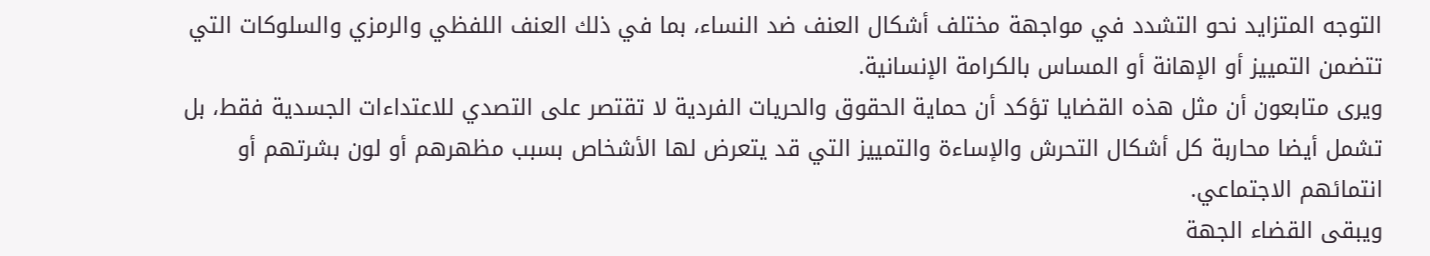التوجه المتزايد نحو التشدد في مواجهة مختلف أشكال العنف ضد النساء، بما في ذلك العنف اللفظي والرمزي والسلوكات التي تتضمن التمييز أو الإهانة أو المساس بالكرامة الإنسانية.
ويرى متابعون أن مثل هذه القضايا تؤكد أن حماية الحقوق والحريات الفردية لا تقتصر على التصدي للاعتداءات الجسدية فقط، بل تشمل أيضا محاربة كل أشكال التحرش والإساءة والتمييز التي قد يتعرض لها الأشخاص بسبب مظهرهم أو لون بشرتهم أو انتمائهم الاجتماعي.
ويبقى القضاء الجهة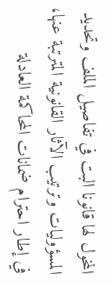المخول لها قانونا البت في تفاصيل الملف وتحديد المسؤوليات وترتيب الآثار القانونية المترتبة عنها، في إطار احترام ضمانات المحاكمة العادلة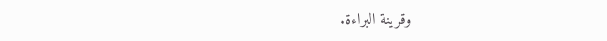وقرينة البراءة.